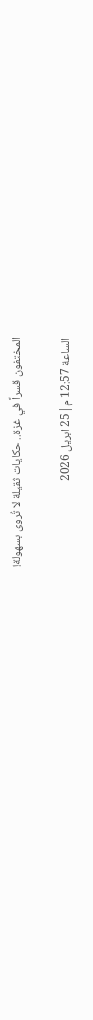المختفون قسراً في غزة.. حكايات ثقيلة لا تُروى بسهولة!

الساعة 12:57 م|25 ابريل 2026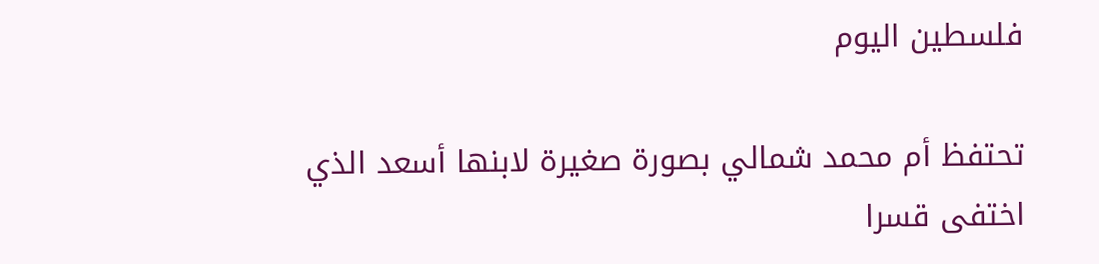فلسطين اليوم

تحتفظ أم محمد شمالي بصورة صغيرة لابنها أسعد الذي اختفى قسرا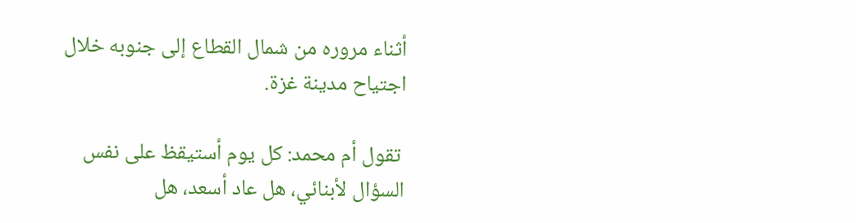أثناء مروره من شمال القطاع إلى جنوبه خلال اجتياح مدينة غزة.

 تقول أم محمد: كل يوم أستيقظ على نفس السؤال لأبنائي، هل عاد أسعد، هل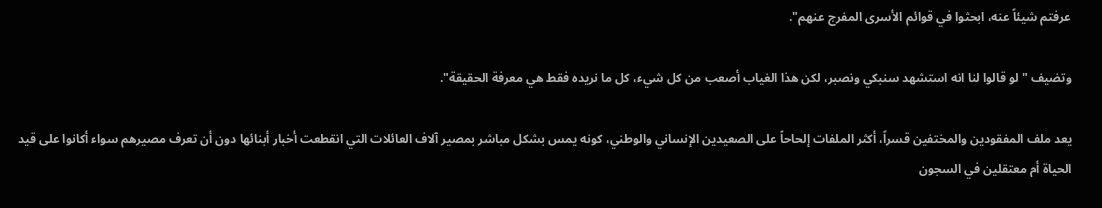عرفتم شيئاً عنه، ابحثوا في قوائم الأسرى المفرج عنهم".

وتضيف "لو قالوا لنا انه استشهد سنبكي ونصبر، لكن هذا الغياب أصعب من كل شيء، كل ما نريده فقط هي معرفة الحقيقة".

يعد ملف المفقودين والمختفين قسراً، أكثر الملفات إلحاحاً على الصعيدين الإنساني والوطني، كونه يمس بشكل مباشر بمصير آلاف العائلات التي انقطعت أخبار أبنائها دون أن تعرف مصيرهم سواء أكانوا على قيد الحياة أم معتقلين في السجون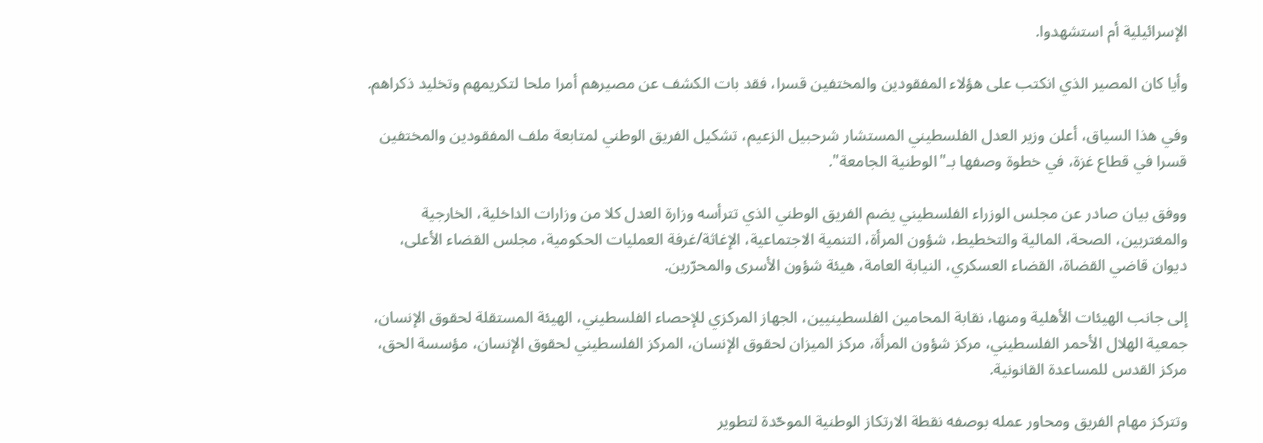الإسرائيلية أم استشهدوا.

وأيا كان المصير الذي انكتب على هؤلاء المفقودين والمختفين قسرا، فقد بات الكشف عن مصيرهم أمرا ملحا لتكريمهم وتخليد ذكراهم.

وفي هذا السياق، أعلن وزير العدل الفلسطيني المستشار شرحبيل الزعيم، تشكيل الفريق الوطني لمتابعة ملف المفقودين والمختفين قسرا في قطاع غزة، في خطوة وصفها بـ"الوطنية الجامعة".

ووفق بيان صادر عن مجلس الوزراء الفلسطيني يضم الفريق الوطني الذي تترأسه وزارة العدل كلا من وزارات الداخلية، الخارجية والمغتربين، الصحة، المالية والتخطيط، شؤون المرأة، التنمية الاجتماعية، الإغاثة/غرفة العمليات الحكومية، مجلس القضاء الأعلى، ديوان قاضي القضاة، القضاء العسكري، النيابة العامة، هيئة شؤون الأسرى والمحرّرين.

إلى جانب الهيئات الأهلية ومنها، نقابة المحامين الفلسطينيين، الجهاز المركزي للإحصاء الفلسطيني، الهيئة المستقلة لحقوق الإنسان، جمعية الهلال الأحمر الفلسطيني، مركز شؤون المرأة، مركز الميزان لحقوق الإنسان، المركز الفلسطيني لحقوق الإنسان، مؤسسة الحق، مركز القدس للمساعدة القانونية.

وتتركز مهام الفريق ومحاور عمله بوصفه نقطة الارتكاز الوطنية الموحّدة لتطوير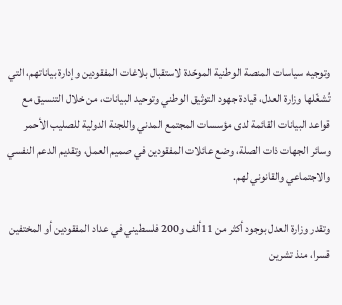وتوجيه سياسات المنصة الوطنية الموحّدة لاستقبال بلاغات المفقودين وإدارة بياناتهم، التي تُشغّلها وزارة العدل، قيادة جهود التوثيق الوطني وتوحيد البيانات، من خلال التنسيق مع قواعد البيانات القائمة لدى مؤسسات المجتمع المدني واللجنة الدولية للصليب الأحمر وسائر الجهات ذات الصلة، وضع عائلات المفقودين في صميم العمل، وتقديم الدعم النفسي والاجتماعي والقانوني لهم.

وتقدر وزارة العدل بوجود أكثر من 11ألف و200 فلسطيني في عداد المفقودين أو المختفين قسرا، منذ تشرين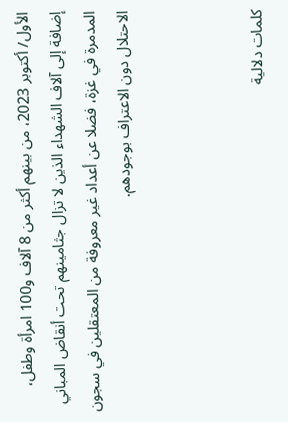الأول/ أكتوبر 2023، من بينهم أكثر من 8 آلاف و100 امرأة وطفل، إضافة إلى آلاف الشهداء الذين لا تزال جثامينهم تحت أنقاض المباني المدمرة في غزة، فضلا عن أعداد غير معروفة من المعتقلين في سجون الاحتلال دون الاعتراف بوجودهم.



كلمات دلالية